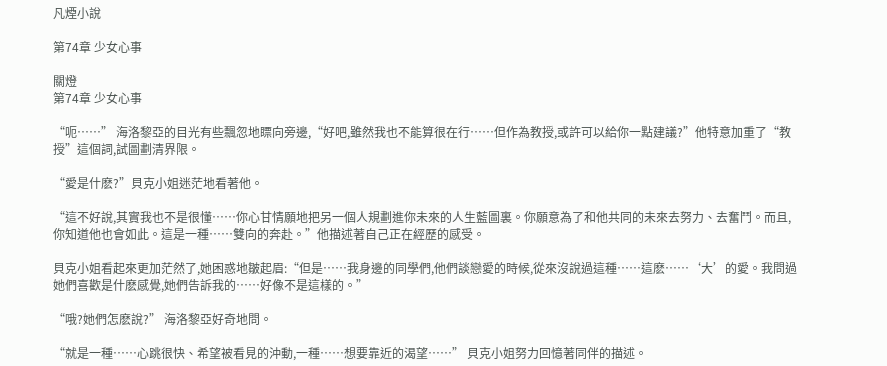凡煙小說

第74章 少女心事

關燈
第74章 少女心事

“呃……” 海洛黎亞的目光有些飄忽地瞟向旁邊,“好吧,雖然我也不能算很在行……但作為教授,或許可以給你一點建議?”他特意加重了“教授”這個詞,試圖劃清界限。

“愛是什麽?”貝克小姐迷茫地看著他。

“這不好說,其實我也不是很懂……你心甘情願地把另一個人規劃進你未來的人生藍圖裏。你願意為了和他共同的未來去努力、去奮鬥。而且,你知道他也會如此。這是一種……雙向的奔赴。”他描述著自己正在經歷的感受。

貝克小姐看起來更加茫然了,她困惑地皺起眉:“但是……我身邊的同學們,他們談戀愛的時候,從來沒說過這種……這麽……‘大’的愛。我問過她們喜歡是什麽感覺,她們告訴我的……好像不是這樣的。”

“哦?她們怎麽說?” 海洛黎亞好奇地問。

“就是一種……心跳很快、希望被看見的沖動,一種……想要靠近的渴望……” 貝克小姐努力回憶著同伴的描述。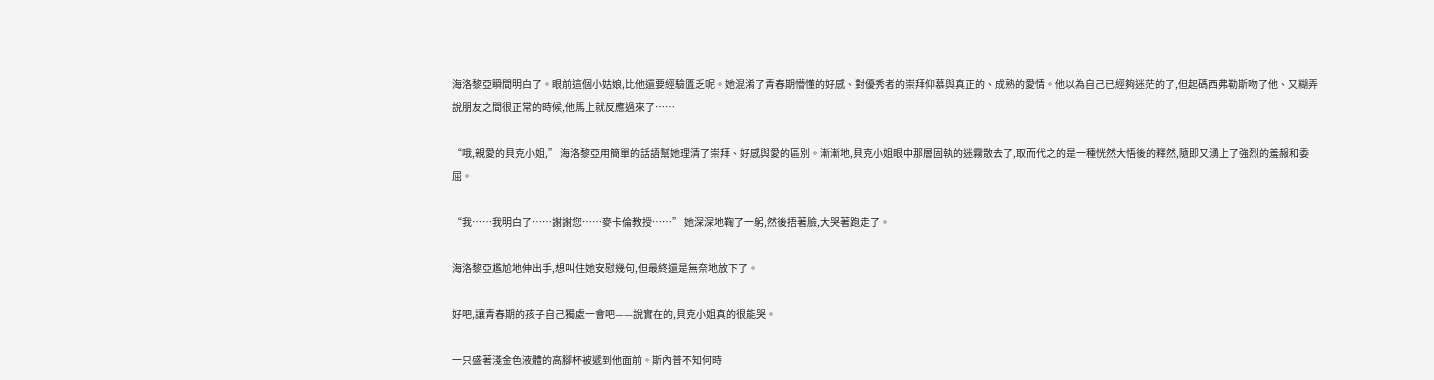海洛黎亞瞬間明白了。眼前這個小姑娘,比他還要經驗匱乏呢。她混淆了青春期懵懂的好感、對優秀者的崇拜仰慕與真正的、成熟的愛情。他以為自己已經夠迷茫的了,但起碼西弗勒斯吻了他、又糊弄說朋友之間很正常的時候,他馬上就反應過來了……

“哦,親愛的貝克小姐,” 海洛黎亞用簡單的話語幫她理清了崇拜、好感與愛的區別。漸漸地,貝克小姐眼中那層固執的迷霧散去了,取而代之的是一種恍然大悟後的釋然,隨即又湧上了強烈的羞赧和委屈。

“我……我明白了……謝謝您……麥卡倫教授……” 她深深地鞠了一躬,然後捂著臉,大哭著跑走了。

海洛黎亞尷尬地伸出手,想叫住她安慰幾句,但最終還是無奈地放下了。

好吧,讓青春期的孩子自己獨處一會吧——說實在的,貝克小姐真的很能哭。

一只盛著淺金色液體的高腳杯被遞到他面前。斯內普不知何時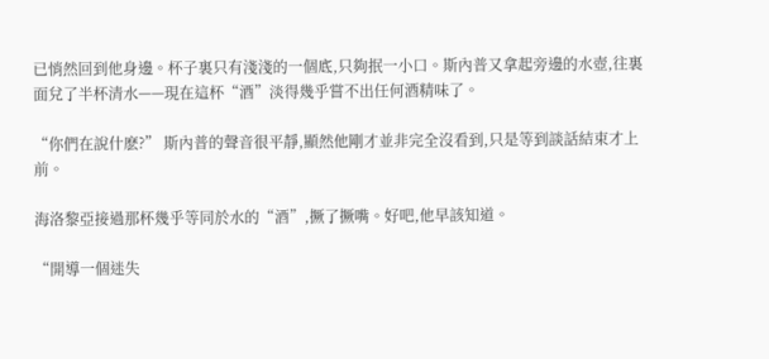已悄然回到他身邊。杯子裏只有淺淺的一個底,只夠抿一小口。斯內普又拿起旁邊的水壺,往裏面兌了半杯清水——現在這杯“酒”淡得幾乎嘗不出任何酒精味了。

“你們在說什麽?” 斯內普的聲音很平靜,顯然他剛才並非完全沒看到,只是等到談話結束才上前。

海洛黎亞接過那杯幾乎等同於水的“酒”,撅了撅嘴。好吧,他早該知道。

“開導一個迷失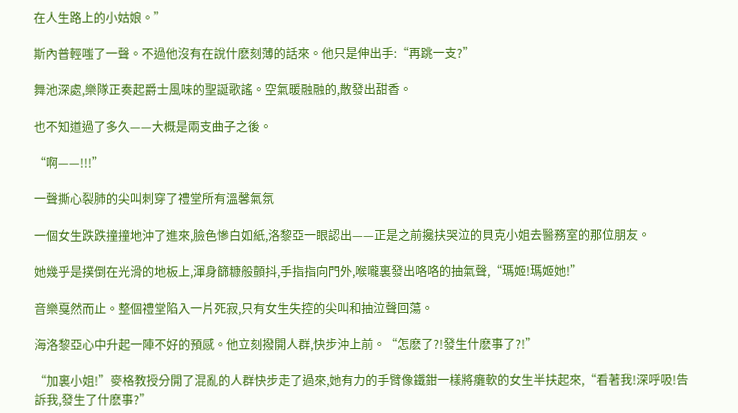在人生路上的小姑娘。”

斯內普輕嗤了一聲。不過他沒有在說什麽刻薄的話來。他只是伸出手:“再跳一支?”

舞池深處,樂隊正奏起爵士風味的聖誕歌謠。空氣暖融融的,散發出甜香。

也不知道過了多久——大概是兩支曲子之後。

“啊——!!!”

一聲撕心裂肺的尖叫刺穿了禮堂所有溫馨氣氛

一個女生跌跌撞撞地沖了進來,臉色慘白如紙,洛黎亞一眼認出——正是之前攙扶哭泣的貝克小姐去醫務室的那位朋友。

她幾乎是撲倒在光滑的地板上,渾身篩糠般顫抖,手指指向門外,喉嚨裏發出咯咯的抽氣聲,“瑪姬!瑪姬她!”

音樂戛然而止。整個禮堂陷入一片死寂,只有女生失控的尖叫和抽泣聲回蕩。

海洛黎亞心中升起一陣不好的預感。他立刻撥開人群,快步沖上前。“怎麽了?!發生什麽事了?!”

“加裏小姐!”麥格教授分開了混亂的人群快步走了過來,她有力的手臂像鐵鉗一樣將癱軟的女生半扶起來,“看著我!深呼吸!告訴我,發生了什麽事?”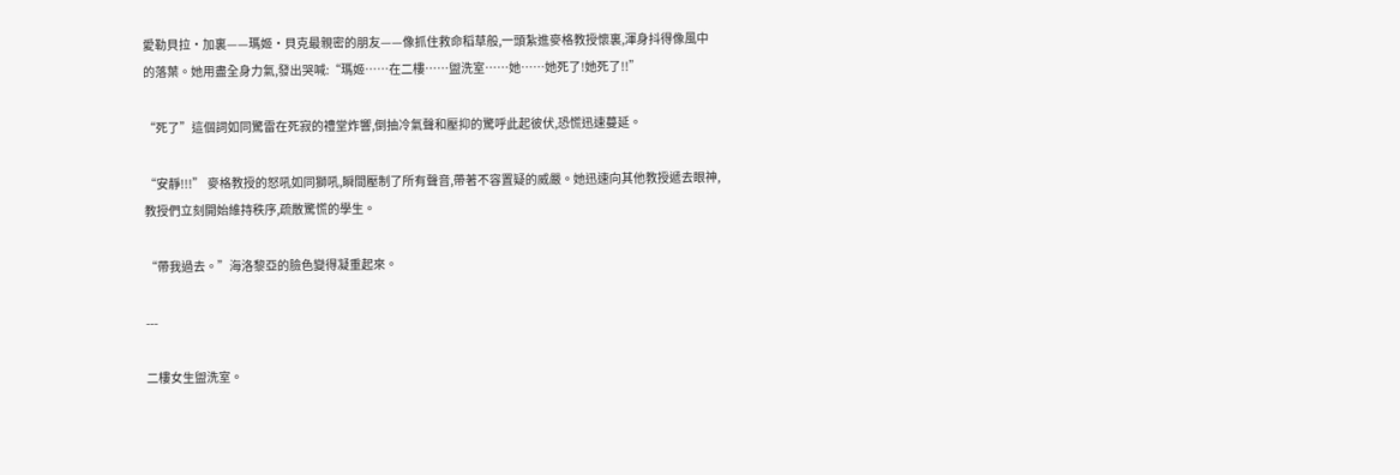愛勒貝拉·加裏——瑪姬·貝克最親密的朋友——像抓住救命稻草般,一頭紮進麥格教授懷裏,渾身抖得像風中的落葉。她用盡全身力氣,發出哭喊:“瑪姬……在二樓……盥洗室……她……她死了!她死了!!”

“死了”這個詞如同驚雷在死寂的禮堂炸響,倒抽冷氣聲和壓抑的驚呼此起彼伏,恐慌迅速蔓延。

“安靜!!!” 麥格教授的怒吼如同獅吼,瞬間壓制了所有聲音,帶著不容置疑的威嚴。她迅速向其他教授遞去眼神,教授們立刻開始維持秩序,疏散驚慌的學生。

“帶我過去。”海洛黎亞的臉色變得凝重起來。

---

二樓女生盥洗室。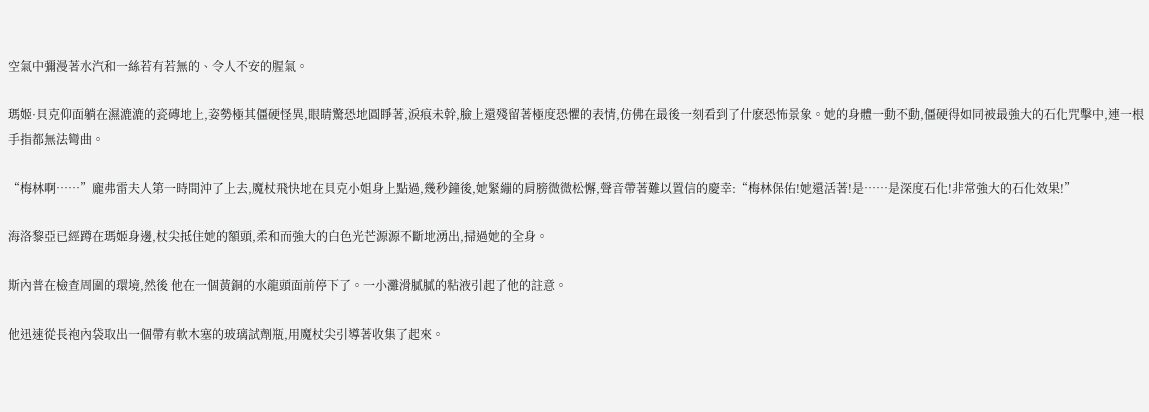空氣中彌漫著水汽和一絲若有若無的、令人不安的腥氣。

瑪姬·貝克仰面躺在濕漉漉的瓷磚地上,姿勢極其僵硬怪異,眼睛驚恐地圓睜著,淚痕未幹,臉上還殘留著極度恐懼的表情,仿佛在最後一刻看到了什麽恐怖景象。她的身體一動不動,僵硬得如同被最強大的石化咒擊中,連一根手指都無法彎曲。

“梅林啊……”龐弗雷夫人第一時間沖了上去,魔杖飛快地在貝克小姐身上點過,幾秒鐘後,她緊繃的肩膀微微松懈,聲音帶著難以置信的慶幸:“梅林保佑!她還活著!是……是深度石化!非常強大的石化效果!”

海洛黎亞已經蹲在瑪姬身邊,杖尖抵住她的額頭,柔和而強大的白色光芒源源不斷地湧出,掃過她的全身。

斯內普在檢查周圍的環境,然後 他在一個黃銅的水龍頭面前停下了。一小灘滑膩膩的粘液引起了他的註意。

他迅速從長袍內袋取出一個帶有軟木塞的玻璃試劑瓶,用魔杖尖引導著收集了起來。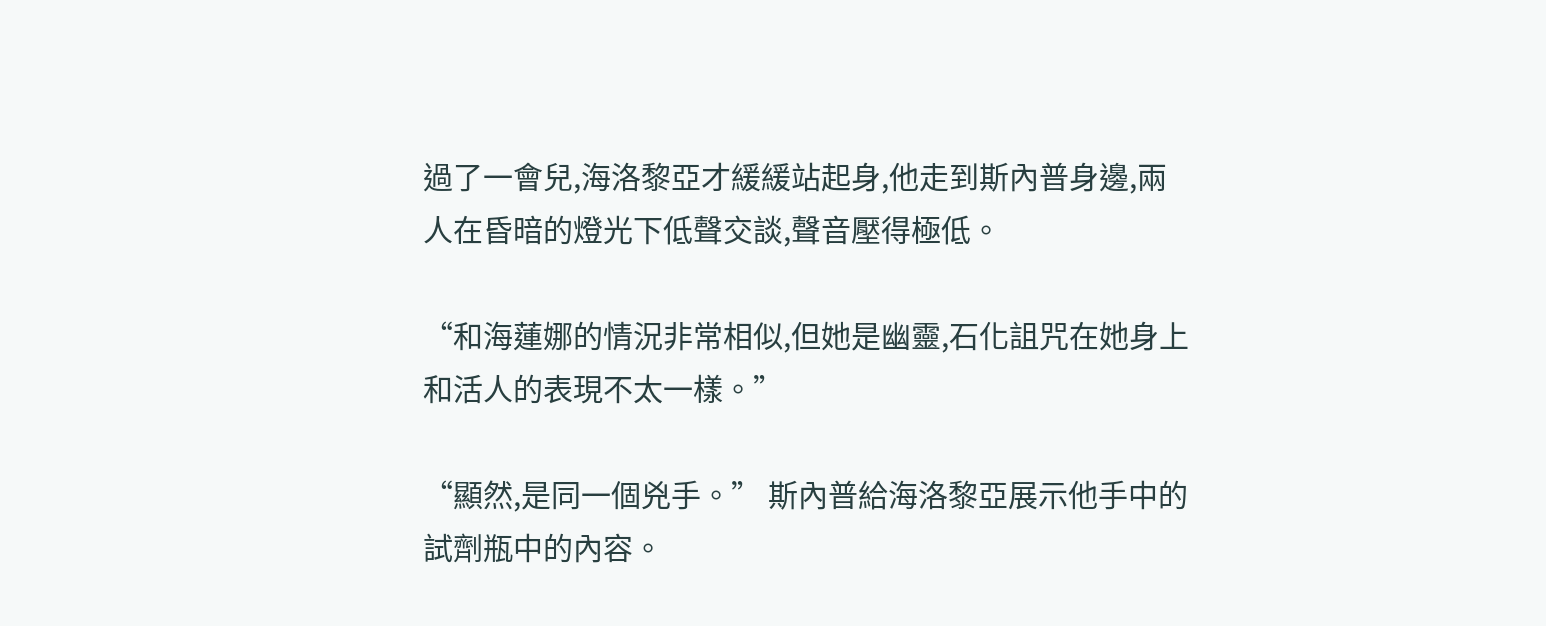過了一會兒,海洛黎亞才緩緩站起身,他走到斯內普身邊,兩人在昏暗的燈光下低聲交談,聲音壓得極低。

“和海蓮娜的情況非常相似,但她是幽靈,石化詛咒在她身上和活人的表現不太一樣。”

“顯然,是同一個兇手。” 斯內普給海洛黎亞展示他手中的試劑瓶中的內容。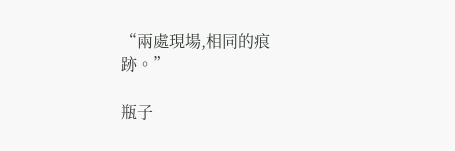“兩處現場,相同的痕跡。”

瓶子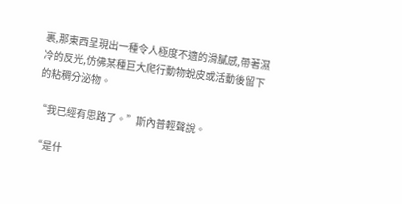裏,那東西呈現出一種令人極度不適的滑膩感,帶著濕冷的反光,仿佛某種巨大爬行動物蛻皮或活動後留下的粘稠分泌物。

“我已經有思路了。”斯內普輕聲說。

“是什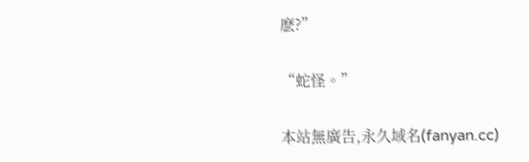麽?”

“蛇怪。”

本站無廣告,永久域名(fanyan.cc)